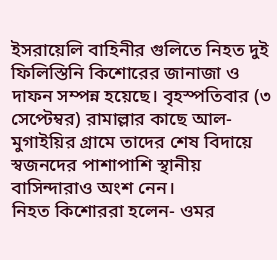ইসরায়েলি বাহিনীর গুলিতে নিহত দুই ফিলিস্তিনি কিশোরের জানাজা ও দাফন সম্পন্ন হয়েছে। বৃহস্পতিবার (৩ সেপ্টেম্বর) রামাল্লার কাছে আল-মুগাইয়ির গ্রামে তাদের শেষ বিদায়ে স্বজনদের পাশাপাশি স্থানীয় বাসিন্দারাও অংশ নেন।
নিহত কিশোররা হলেন- ওমর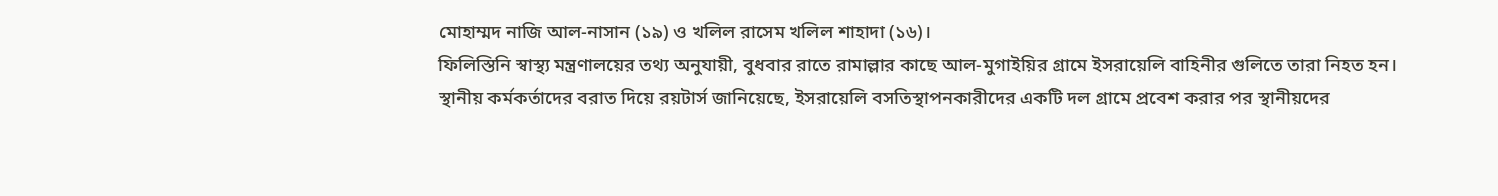মোহাম্মদ নাজি আল-নাসান (১৯) ও খলিল রাসেম খলিল শাহাদা (১৬)।
ফিলিস্তিনি স্বাস্থ্য মন্ত্রণালয়ের তথ্য অনুযায়ী, বুধবার রাতে রামাল্লার কাছে আল-মুগাইয়ির গ্রামে ইসরায়েলি বাহিনীর গুলিতে তারা নিহত হন।
স্থানীয় কর্মকর্তাদের বরাত দিয়ে রয়টার্স জানিয়েছে, ইসরায়েলি বসতিস্থাপনকারীদের একটি দল গ্রামে প্রবেশ করার পর স্থানীয়দের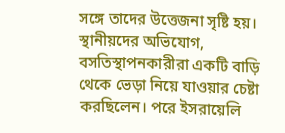সঙ্গে তাদের উত্তেজনা সৃষ্টি হয়। স্থানীয়দের অভিযোগ, বসতিস্থাপনকারীরা একটি বাড়ি থেকে ভেড়া নিয়ে যাওয়ার চেষ্টা করছিলেন। পরে ইসরায়েলি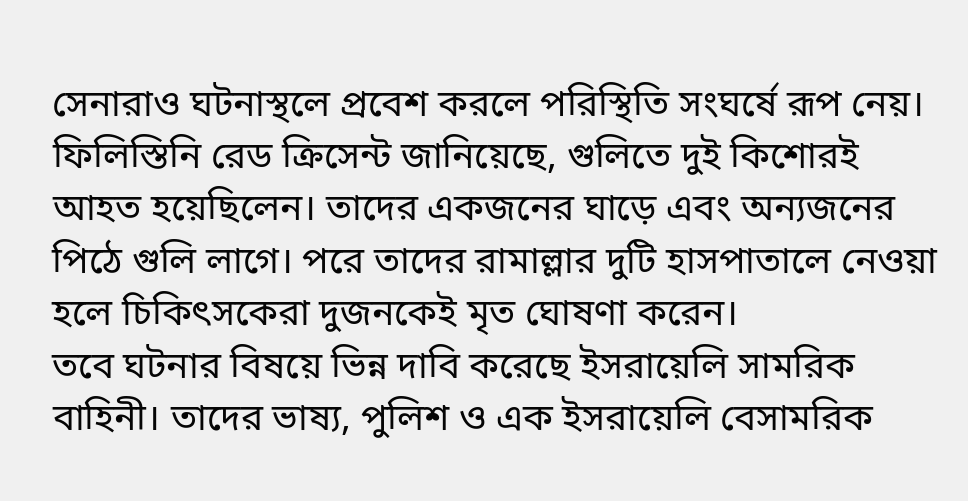সেনারাও ঘটনাস্থলে প্রবেশ করলে পরিস্থিতি সংঘর্ষে রূপ নেয়।
ফিলিস্তিনি রেড ক্রিসেন্ট জানিয়েছে, গুলিতে দুই কিশোরই আহত হয়েছিলেন। তাদের একজনের ঘাড়ে এবং অন্যজনের পিঠে গুলি লাগে। পরে তাদের রামাল্লার দুটি হাসপাতালে নেওয়া হলে চিকিৎসকেরা দুজনকেই মৃত ঘোষণা করেন।
তবে ঘটনার বিষয়ে ভিন্ন দাবি করেছে ইসরায়েলি সামরিক বাহিনী। তাদের ভাষ্য, পুলিশ ও এক ইসরায়েলি বেসামরিক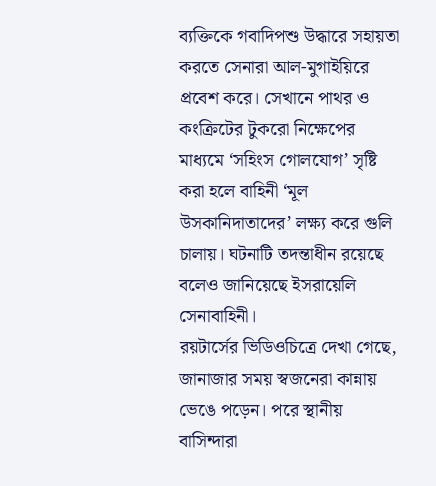ব্যক্তিকে গবাদিপশু উদ্ধারে সহায়তা করতে সেনারা আল-মুগাইয়িরে প্রবেশ করে। সেখানে পাথর ও কংক্রিটের টুকরো নিক্ষেপের মাধ্যমে ‘সহিংস গোলযোগ’ সৃষ্টি করা হলে বাহিনী ‘মূল উসকানিদাতাদের’ লক্ষ্য করে গুলি চালায়। ঘটনাটি তদন্তাধীন রয়েছে বলেও জানিয়েছে ইসরায়েলি সেনাবাহিনী।
রয়টার্সের ভিডিওচিত্রে দেখা গেছে, জানাজার সময় স্বজনেরা কান্নায় ভেঙে পড়েন। পরে স্থানীয় বাসিন্দারা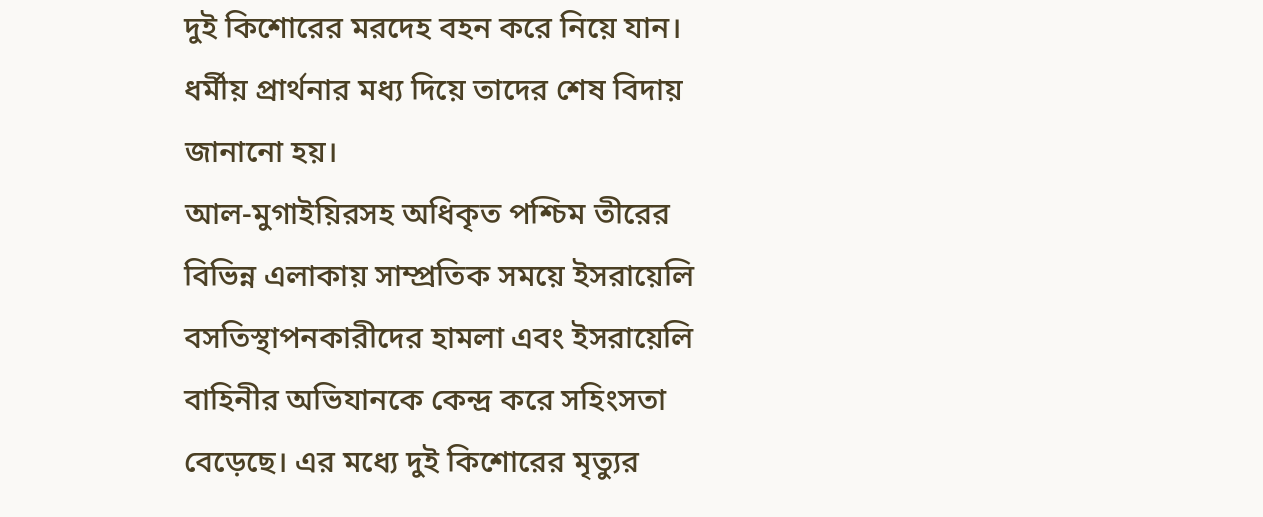দুই কিশোরের মরদেহ বহন করে নিয়ে যান। ধর্মীয় প্রার্থনার মধ্য দিয়ে তাদের শেষ বিদায় জানানো হয়।
আল-মুগাইয়িরসহ অধিকৃত পশ্চিম তীরের বিভিন্ন এলাকায় সাম্প্রতিক সময়ে ইসরায়েলি বসতিস্থাপনকারীদের হামলা এবং ইসরায়েলি বাহিনীর অভিযানকে কেন্দ্র করে সহিংসতা বেড়েছে। এর মধ্যে দুই কিশোরের মৃত্যুর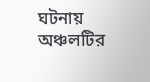ঘটনায় অঞ্চলটির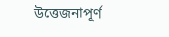উত্তেজনাপূর্ণ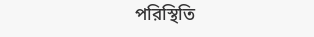পরিস্থিতি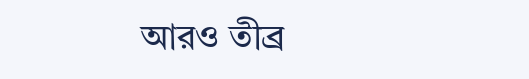আরও তীব্র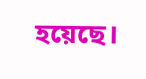হয়েছে।